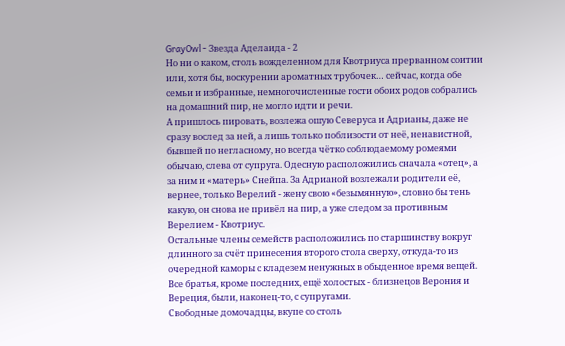GrayOwl - Звезда Аделаида - 2
Но ни о каком, столь вожделенном для Квотриуса прерванном соитии или, хотя бы, воскурении ароматных трубочек… сейчас, когда обе семьи и избранные, немногочисленные гости обоих родов собрались на домашний пир, не могло идти и речи.
А пришлось пировать, возлежа ошую Северуса и Адрианы, даже не сразу вослед за ней, а лишь только поблизости от неё, ненавистной, бывшей по негласному, но всегда чётко соблюдаемому ромеями обычаю, слева от супруга. Одесную расположились сначала «отец», а за ним и «матерь» Снейпа. За Адрианой возлежали родители её, вернее, только Верелий - жену свою «безымянную», словно бы тень какую, он снова не привёл на пир, а уже следом за противным Верелием - Квотриус.
Остальные члены семейств расположились по старшинству вокруг длинного за счёт принесения второго стола сверху, откуда-то из очередной каморы с кладезем ненужных в обыденное время вещей. Все братья, кроме последних, ещё холостых - близнецов Верония и Вереция, были, наконец-то, с супругами.
Свободные домочадцы, вкупе со столь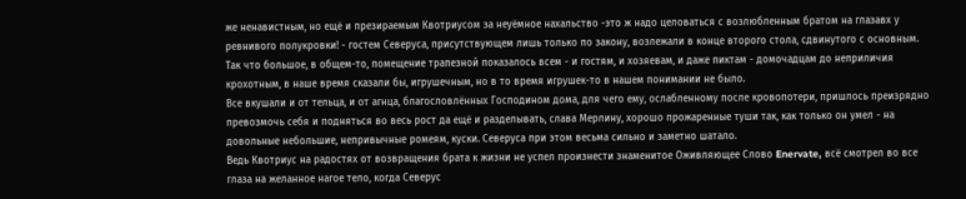же ненавистным, но ещё и презираемым Квотриусом за неуёмное нахальство -это ж надо целоваться с возлюбленным братом на глазавх у ревнивого полукровки! - гостем Северуса, присутствующем лишь только по закону, возлежали в конце второго стола, сдвинутого с основным.
Так что большое, в общем-то, помещение трапезной показалось всем - и гостям, и хозяевам, и даже пиктам - домочадцам до неприличия крохотным, в наше время сказали бы, игрушечным, но в то время игрушек-то в нашем понимании не было.
Все вкушали и от тельца, и от агнца, благословлённых Господином дома, для чего ему, ослабленному после кровопотери, пришлось преизрядно превозмочь себя и подняться во весь рост да ещё и разделывать, слава Мерлину, хорошо прожаренные туши так, как только он умел - на довольные небольшие, непривычные ромеям, куски. Северуса при этом весьма сильно и заметно шатало.
Ведь Квотриус на радостях от возвращения брата к жизни не успел произнести знаменитое Оживляющее Слово Enervate, всё смотрел во все глаза на желанное нагое тело, когда Северус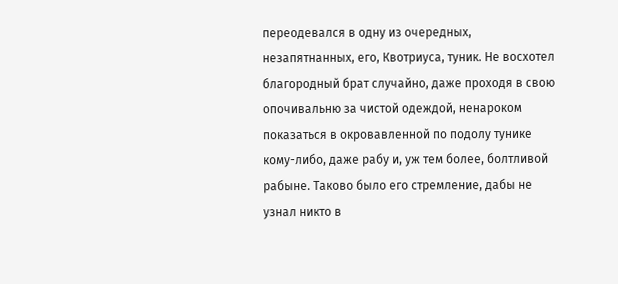переодевался в одну из очередных, незапятнанных, его, Квотриуса, туник. Не восхотел благородный брат случайно, даже проходя в свою опочивальню за чистой одеждой, ненароком показаться в окровавленной по подолу тунике кому-либо, даже рабу и, уж тем более, болтливой рабыне. Таково было его стремление, дабы не узнал никто в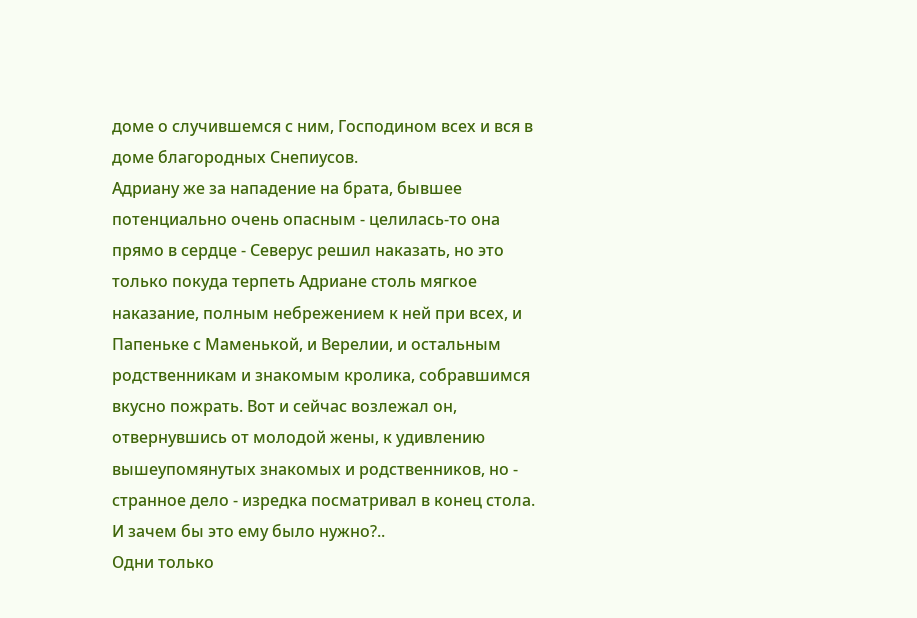доме о случившемся с ним, Господином всех и вся в доме благородных Снепиусов.
Адриану же за нападение на брата, бывшее потенциально очень опасным - целилась-то она прямо в сердце - Северус решил наказать, но это только покуда терпеть Адриане столь мягкое наказание, полным небрежением к ней при всех, и Папеньке с Маменькой, и Верелии, и остальным родственникам и знакомым кролика, собравшимся вкусно пожрать. Вот и сейчас возлежал он, отвернувшись от молодой жены, к удивлению вышеупомянутых знакомых и родственников, но - странное дело - изредка посматривал в конец стола. И зачем бы это ему было нужно?..
Одни только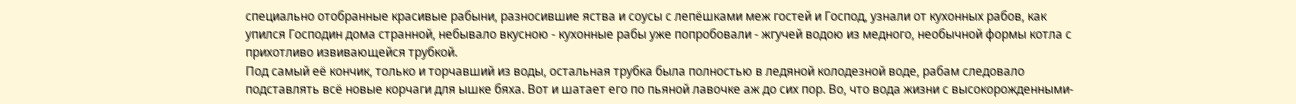специально отобранные красивые рабыни, разносившие яства и соусы с лепёшками меж гостей и Господ, узнали от кухонных рабов, как упился Господин дома странной, небывало вкусною - кухонные рабы уже попробовали - жгучей водою из медного, необычной формы котла с прихотливо извивающейся трубкой.
Под самый её кончик, только и торчавший из воды, остальная трубка была полностью в ледяной колодезной воде, рабам следовало подставлять всё новые корчаги для ышке бяха. Вот и шатает его по пьяной лавочке аж до сих пор. Во, что вода жизни с высокорожденными-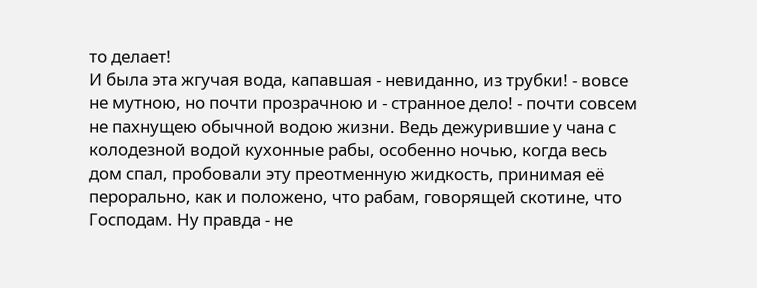то делает!
И была эта жгучая вода, капавшая - невиданно, из трубки! - вовсе не мутною, но почти прозрачною и - странное дело! - почти совсем не пахнущею обычной водою жизни. Ведь дежурившие у чана с колодезной водой кухонные рабы, особенно ночью, когда весь дом спал, пробовали эту преотменную жидкость, принимая её перорально, как и положено, что рабам, говорящей скотине, что Господам. Ну правда - не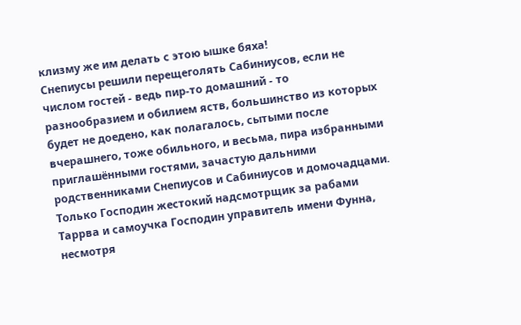клизму же им делать с этою ышке бяха!
Снепиусы решили перещеголять Сабиниусов, если не числом гостей - ведь пир-то домашний - то разнообразием и обилием яств, большинство из которых будет не доедено, как полагалось, сытыми после вчерашнего, тоже обильного, и весьма, пира избранными приглашёнными гостями, зачастую дальними родственниками Снепиусов и Сабиниусов и домочадцами.
Только Господин жестокий надсмотрщик за рабами Таррва и самоучка Господин управитель имени Фунна, несмотря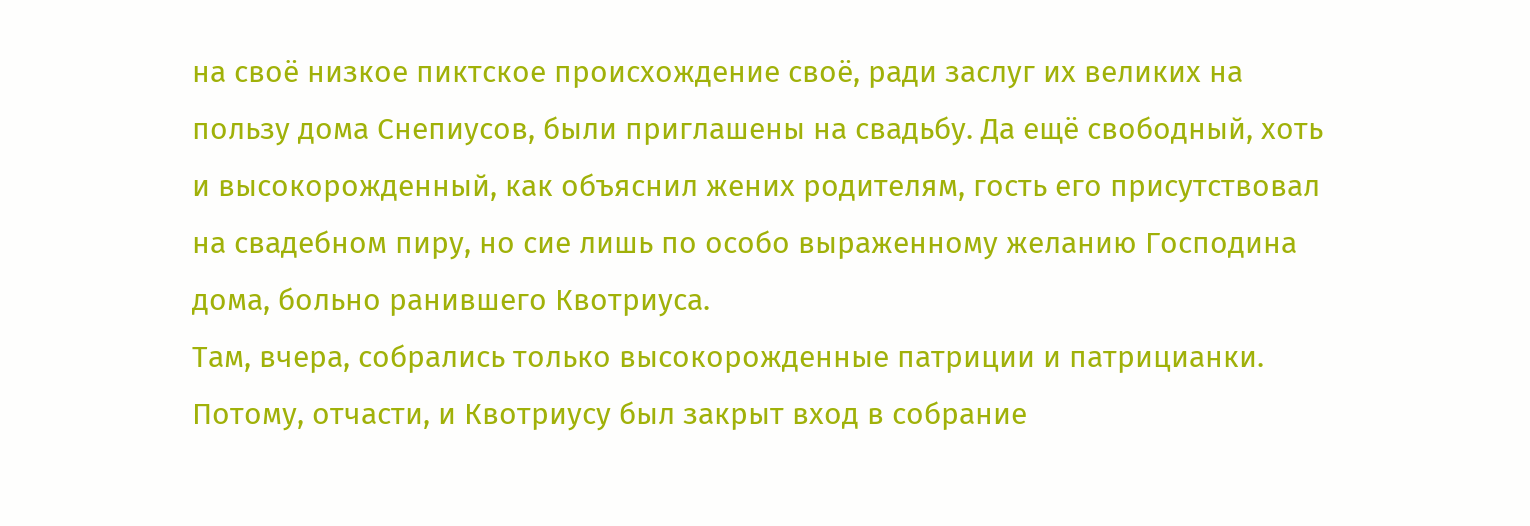на своё низкое пиктское происхождение своё, ради заслуг их великих на пользу дома Снепиусов, были приглашены на свадьбу. Да ещё свободный, хоть и высокорожденный, как объяснил жених родителям, гость его присутствовал на свадебном пиру, но сие лишь по особо выраженному желанию Господина дома, больно ранившего Квотриуса.
Там, вчера, собрались только высокорожденные патриции и патрицианки. Потому, отчасти, и Квотриусу был закрыт вход в собрание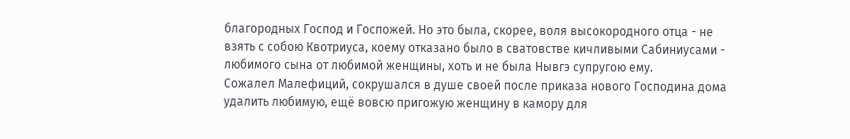благородных Господ и Госпожей. Но это была, скорее, воля высокородного отца - не взять с собою Квотриуса, коему отказано было в сватовстве кичливыми Сабиниусами - любимого сына от любимой женщины, хоть и не была Нывгэ супругою ему.
Сожалел Малефиций, сокрушался в душе своей после приказа нового Господина дома удалить любимую, ещё вовсю пригожую женщину в камору для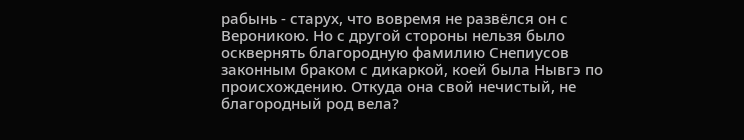рабынь - старух, что вовремя не развёлся он с Вероникою. Но с другой стороны нельзя было осквернять благородную фамилию Снепиусов законным браком с дикаркой, коей была Нывгэ по происхождению. Откуда она свой нечистый, не благородный род вела?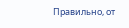Правильно, от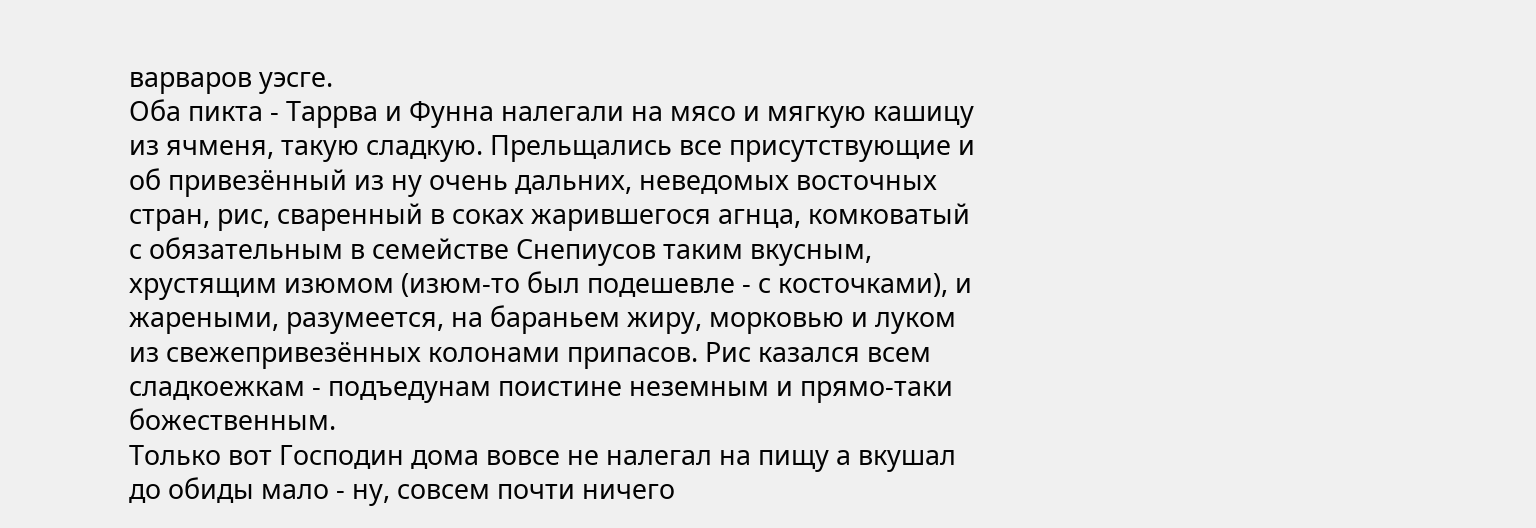варваров уэсге.
Оба пикта - Таррва и Фунна налегали на мясо и мягкую кашицу из ячменя, такую сладкую. Прельщались все присутствующие и об привезённый из ну очень дальних, неведомых восточных стран, рис, сваренный в соках жарившегося агнца, комковатый с обязательным в семействе Снепиусов таким вкусным, хрустящим изюмом (изюм-то был подешевле - с косточками), и жареными, разумеется, на бараньем жиру, морковью и луком из свежепривезённых колонами припасов. Рис казался всем сладкоежкам - подъедунам поистине неземным и прямо-таки божественным.
Только вот Господин дома вовсе не налегал на пищу а вкушал до обиды мало - ну, совсем почти ничего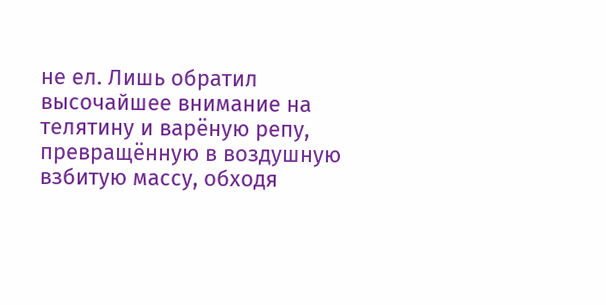не ел. Лишь обратил высочайшее внимание на телятину и варёную репу, превращённую в воздушную взбитую массу, обходя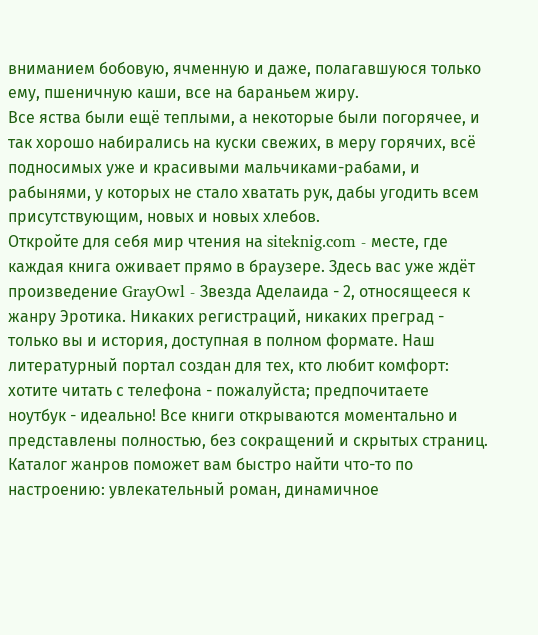вниманием бобовую, ячменную и даже, полагавшуюся только ему, пшеничную каши, все на бараньем жиру.
Все яства были ещё теплыми, а некоторые были погорячее, и так хорошо набирались на куски свежих, в меру горячих, всё подносимых уже и красивыми мальчиками-рабами, и рабынями, у которых не стало хватать рук, дабы угодить всем присутствующим, новых и новых хлебов.
Откройте для себя мир чтения на siteknig.com - месте, где каждая книга оживает прямо в браузере. Здесь вас уже ждёт произведение GrayOwl - Звезда Аделаида - 2, относящееся к жанру Эротика. Никаких регистраций, никаких преград - только вы и история, доступная в полном формате. Наш литературный портал создан для тех, кто любит комфорт: хотите читать с телефона - пожалуйста; предпочитаете ноутбук - идеально! Все книги открываются моментально и представлены полностью, без сокращений и скрытых страниц. Каталог жанров поможет вам быстро найти что-то по настроению: увлекательный роман, динамичное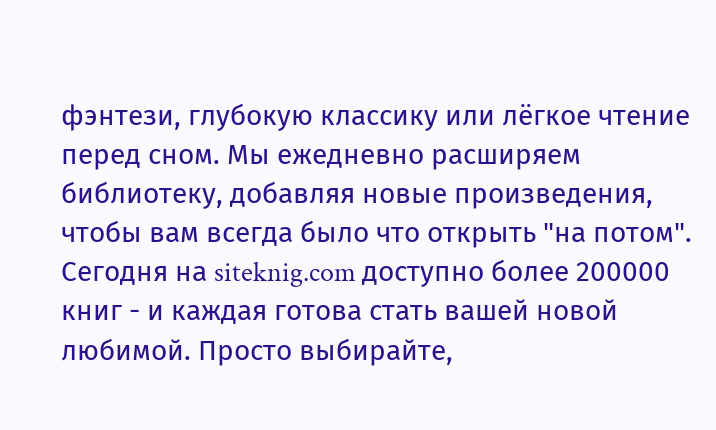фэнтези, глубокую классику или лёгкое чтение перед сном. Мы ежедневно расширяем библиотеку, добавляя новые произведения, чтобы вам всегда было что открыть "на потом". Сегодня на siteknig.com доступно более 200000 книг - и каждая готова стать вашей новой любимой. Просто выбирайте,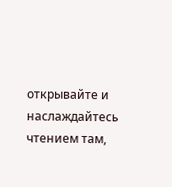открывайте и наслаждайтесь чтением там,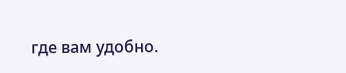где вам удобно.